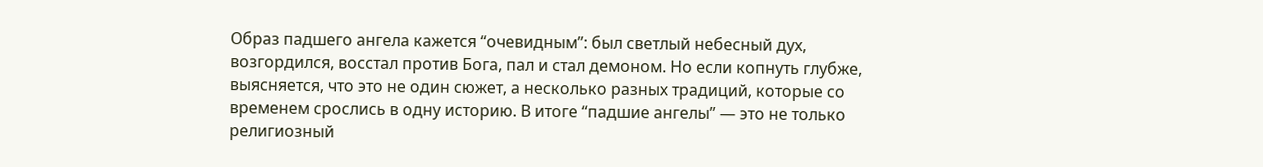Образ падшего ангела кажется “очевидным”: был светлый небесный дух, возгордился, восстал против Бога, пал и стал демоном. Но если копнуть глубже, выясняется, что это не один сюжет, а несколько разных традиций, которые со временем срослись в одну историю. В итоге “падшие ангелы” — это не только религиозный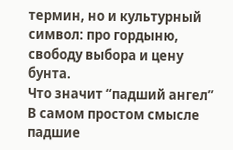термин, но и культурный символ: про гордыню, свободу выбора и цену бунта.
Что значит “падший ангел”
В самом простом смысле падшие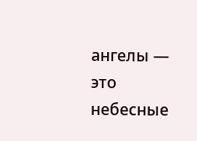ангелы — это небесные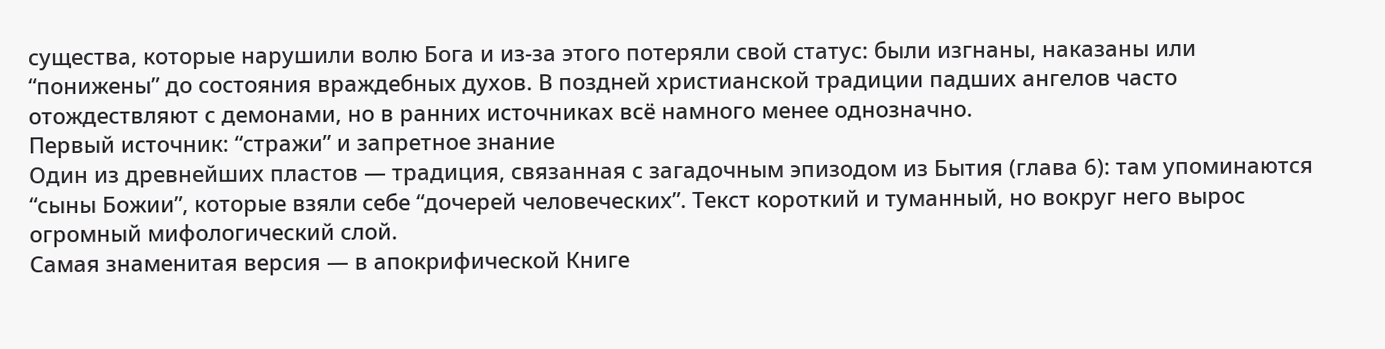существа, которые нарушили волю Бога и из-за этого потеряли свой статус: были изгнаны, наказаны или “понижены” до состояния враждебных духов. В поздней христианской традиции падших ангелов часто отождествляют с демонами, но в ранних источниках всё намного менее однозначно.
Первый источник: “стражи” и запретное знание
Один из древнейших пластов — традиция, связанная с загадочным эпизодом из Бытия (глава 6): там упоминаются “сыны Божии”, которые взяли себе “дочерей человеческих”. Текст короткий и туманный, но вокруг него вырос огромный мифологический слой.
Самая знаменитая версия — в апокрифической Книге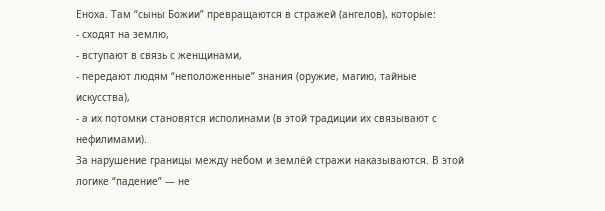Еноха. Там “сыны Божии” превращаются в стражей (ангелов), которые:
- сходят на землю,
- вступают в связь с женщинами,
- передают людям “неположенные” знания (оружие, магию, тайные искусства),
- а их потомки становятся исполинами (в этой традиции их связывают с нефилимами).
За нарушение границы между небом и землёй стражи наказываются. В этой логике “падение” — не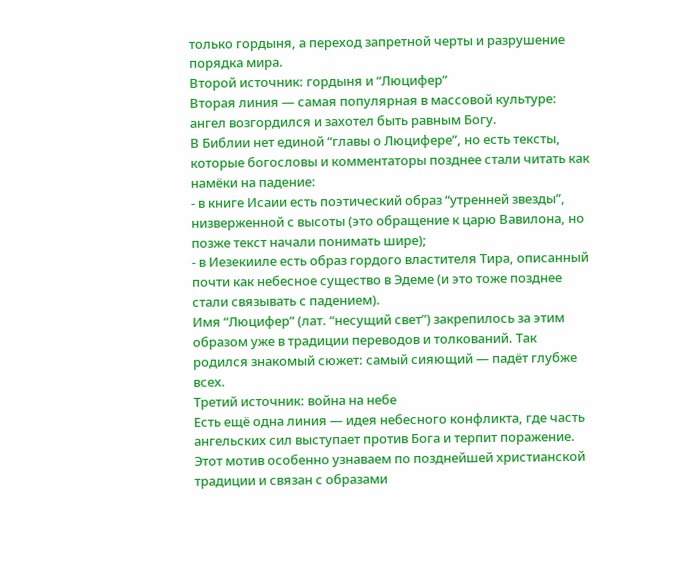только гордыня, а переход запретной черты и разрушение порядка мира.
Второй источник: гордыня и “Люцифер”
Вторая линия — самая популярная в массовой культуре: ангел возгордился и захотел быть равным Богу.
В Библии нет единой “главы о Люцифере”, но есть тексты, которые богословы и комментаторы позднее стали читать как намёки на падение:
- в книге Исаии есть поэтический образ “утренней звезды”, низверженной с высоты (это обращение к царю Вавилона, но позже текст начали понимать шире);
- в Иезекииле есть образ гордого властителя Тира, описанный почти как небесное существо в Эдеме (и это тоже позднее стали связывать с падением).
Имя “Люцифер” (лат. “несущий свет”) закрепилось за этим образом уже в традиции переводов и толкований. Так родился знакомый сюжет: самый сияющий — падёт глубже всех.
Третий источник: война на небе
Есть ещё одна линия — идея небесного конфликта, где часть ангельских сил выступает против Бога и терпит поражение. Этот мотив особенно узнаваем по позднейшей христианской традиции и связан с образами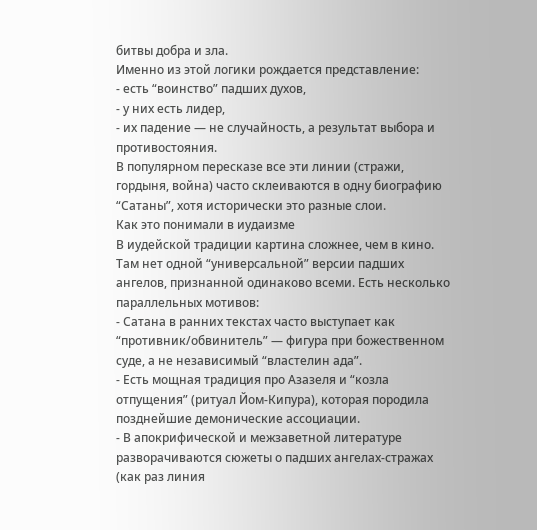битвы добра и зла.
Именно из этой логики рождается представление:
- есть “воинство” падших духов,
- у них есть лидер,
- их падение — не случайность, а результат выбора и противостояния.
В популярном пересказе все эти линии (стражи, гордыня, война) часто склеиваются в одну биографию “Сатаны”, хотя исторически это разные слои.
Как это понимали в иудаизме
В иудейской традиции картина сложнее, чем в кино. Там нет одной “универсальной” версии падших ангелов, признанной одинаково всеми. Есть несколько параллельных мотивов:
- Сатана в ранних текстах часто выступает как “противник/обвинитель” — фигура при божественном суде, а не независимый “властелин ада”.
- Есть мощная традиция про Азазеля и “козла отпущения” (ритуал Йом-Кипура), которая породила позднейшие демонические ассоциации.
- В апокрифической и межзаветной литературе разворачиваются сюжеты о падших ангелах-стражах (как раз линия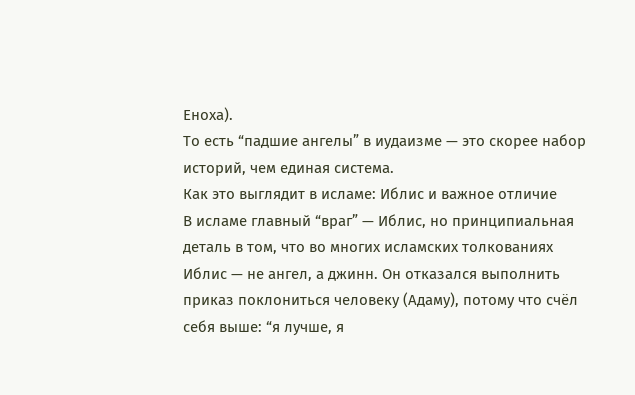Еноха).
То есть “падшие ангелы” в иудаизме — это скорее набор историй, чем единая система.
Как это выглядит в исламе: Иблис и важное отличие
В исламе главный “враг” — Иблис, но принципиальная деталь в том, что во многих исламских толкованиях Иблис — не ангел, а джинн. Он отказался выполнить приказ поклониться человеку (Адаму), потому что счёл себя выше: “я лучше, я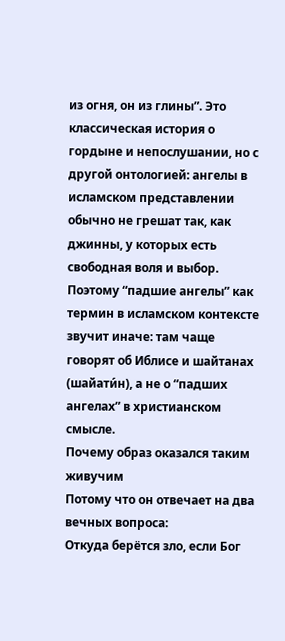из огня, он из глины”. Это классическая история о гордыне и непослушании, но с другой онтологией: ангелы в исламском представлении обычно не грешат так, как джинны, у которых есть свободная воля и выбор.
Поэтому “падшие ангелы” как термин в исламском контексте звучит иначе: там чаще говорят об Иблисе и шайтанах (шайати́н), а не о “падших ангелах” в христианском смысле.
Почему образ оказался таким живучим
Потому что он отвечает на два вечных вопроса:
Откуда берётся зло, если Бог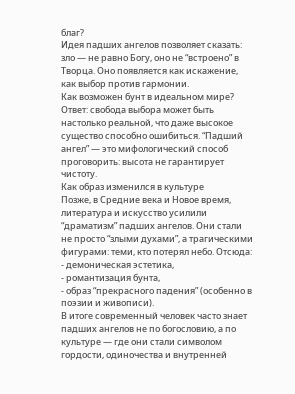благ?
Идея падших ангелов позволяет сказать: зло — не равно Богу, оно не “встроено” в Творца. Оно появляется как искажение, как выбор против гармонии.
Как возможен бунт в идеальном мире?
Ответ: свобода выбора может быть настолько реальной, что даже высокое существо способно ошибиться. “Падший ангел” — это мифологический способ проговорить: высота не гарантирует чистоту.
Как образ изменился в культуре
Позже, в Средние века и Новое время, литература и искусство усилили “драматизм” падших ангелов. Они стали не просто “злыми духами”, а трагическими фигурами: теми, кто потерял небо. Отсюда:
- демоническая эстетика,
- романтизация бунта,
- образ “прекрасного падения” (особенно в поэзии и живописи).
В итоге современный человек часто знает падших ангелов не по богословию, а по культуре — где они стали символом гордости, одиночества и внутренней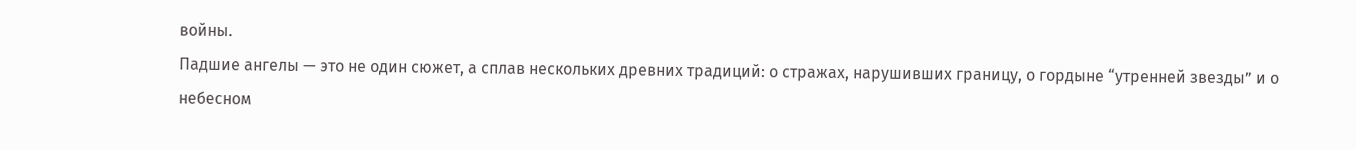войны.
Падшие ангелы — это не один сюжет, а сплав нескольких древних традиций: о стражах, нарушивших границу, о гордыне “утренней звезды” и о небесном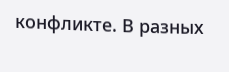конфликте. В разных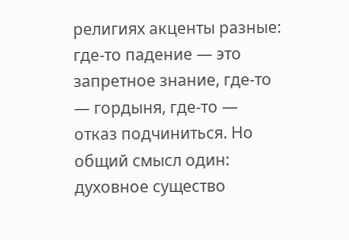религиях акценты разные: где-то падение — это запретное знание, где-то — гордыня, где-то — отказ подчиниться. Но общий смысл один: духовное существо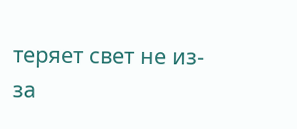теряет свет не из-за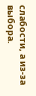слабости, а из-за выбора.